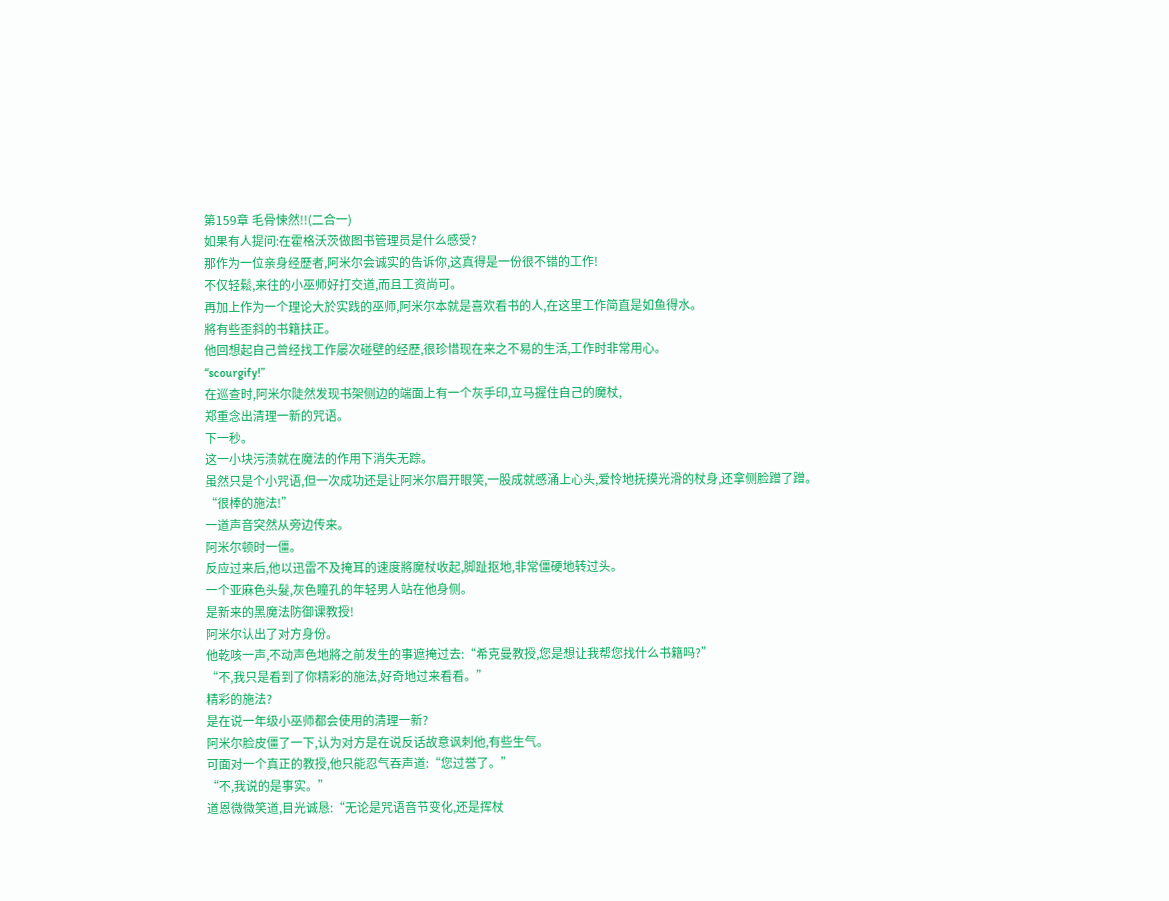第159章 毛骨悚然!!(二合一)
如果有人提问:在霍格沃茨做图书管理员是什么感受?
那作为一位亲身经歷者,阿米尔会诚实的告诉你,这真得是一份很不错的工作!
不仅轻鬆,来往的小巫师好打交道,而且工资尚可。
再加上作为一个理论大於实践的巫师,阿米尔本就是喜欢看书的人,在这里工作简直是如鱼得水。
將有些歪斜的书籍扶正。
他回想起自己曾经找工作屡次碰壁的经歷,很珍惜现在来之不易的生活,工作时非常用心。
“scourgify!”
在巡查时,阿米尔陡然发现书架侧边的端面上有一个灰手印,立马握住自己的魔杖,
郑重念出清理一新的咒语。
下一秒。
这一小块污渍就在魔法的作用下消失无踪。
虽然只是个小咒语,但一次成功还是让阿米尔眉开眼笑,一股成就感涌上心头,爱怜地抚摸光滑的杖身,还拿侧脸蹭了蹭。
“很棒的施法!”
一道声音突然从旁边传来。
阿米尔顿时一僵。
反应过来后,他以迅雷不及掩耳的速度將魔杖收起,脚趾抠地,非常僵硬地转过头。
一个亚麻色头髮,灰色瞳孔的年轻男人站在他身侧。
是新来的黑魔法防御课教授!
阿米尔认出了对方身份。
他乾咳一声,不动声色地將之前发生的事遮掩过去:“希克曼教授,您是想让我帮您找什么书籍吗?”
“不,我只是看到了你精彩的施法,好奇地过来看看。”
精彩的施法?
是在说一年级小巫师都会使用的清理一新?
阿米尔脸皮僵了一下,认为对方是在说反话故意讽刺他,有些生气。
可面对一个真正的教授,他只能忍气吞声道:“您过誉了。”
“不,我说的是事实。”
道恩微微笑道,目光诚恳:“无论是咒语音节变化,还是挥杖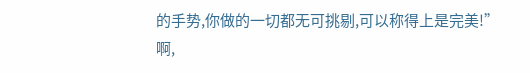的手势,你做的一切都无可挑剔,可以称得上是完美!”
啊,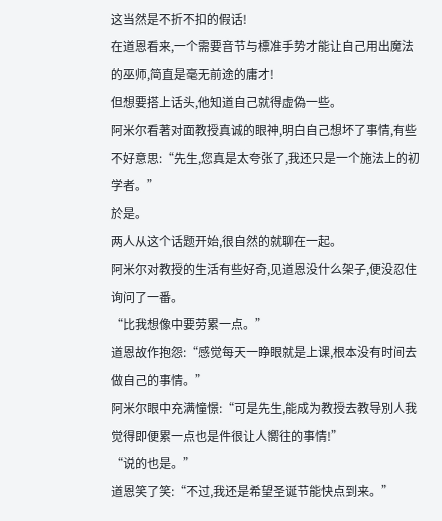这当然是不折不扣的假话!
在道恩看来,一个需要音节与標准手势才能让自己用出魔法的巫师,简直是毫无前途的庸才!
但想要搭上话头,他知道自己就得虚偽一些。
阿米尔看著对面教授真诚的眼神,明白自己想坏了事情,有些不好意思:“先生,您真是太夸张了,我还只是一个施法上的初学者。”
於是。
两人从这个话题开始,很自然的就聊在一起。
阿米尔对教授的生活有些好奇,见道恩没什么架子,便没忍住询问了一番。
“比我想像中要劳累一点。”
道恩故作抱怨:“感觉每天一睁眼就是上课,根本没有时间去做自己的事情。”
阿米尔眼中充满憧憬:“可是先生,能成为教授去教导別人我觉得即便累一点也是件很让人嚮往的事情!”
“说的也是。”
道恩笑了笑:“不过,我还是希望圣诞节能快点到来。”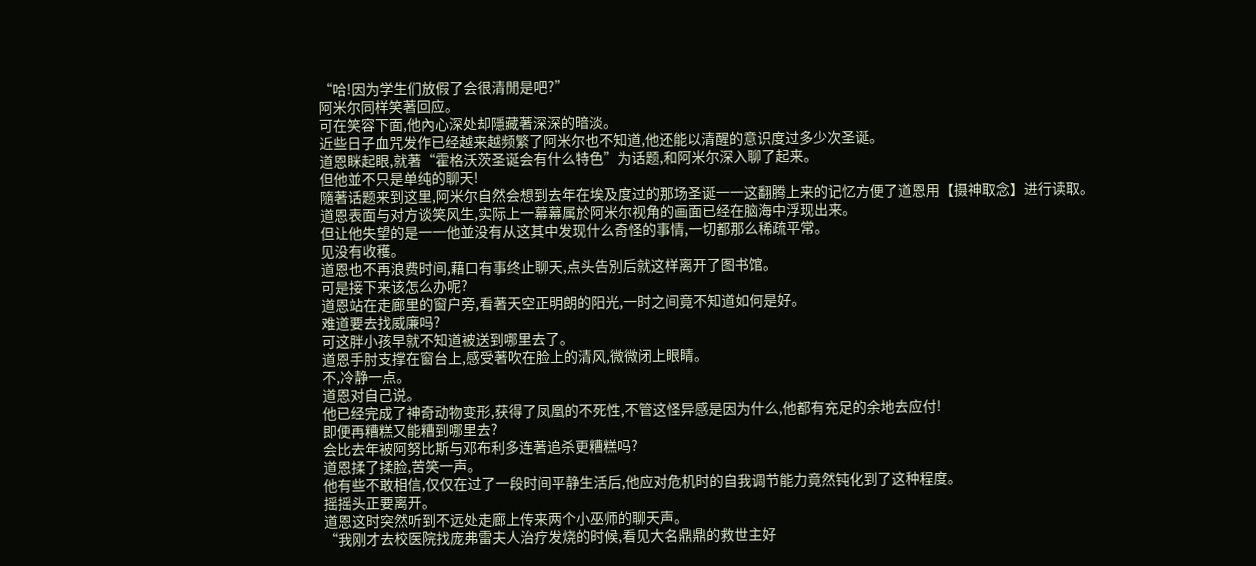“哈!因为学生们放假了会很清閒是吧?”
阿米尔同样笑著回应。
可在笑容下面,他內心深处却隱藏著深深的暗淡。
近些日子血咒发作已经越来越频繁了阿米尔也不知道,他还能以清醒的意识度过多少次圣诞。
道恩眯起眼,就著“霍格沃茨圣诞会有什么特色”为话题,和阿米尔深入聊了起来。
但他並不只是单纯的聊天!
隨著话题来到这里,阿米尔自然会想到去年在埃及度过的那场圣诞一一这翻腾上来的记忆方便了道恩用【摄神取念】进行读取。
道恩表面与对方谈笑风生,实际上一幕幕属於阿米尔视角的画面已经在脑海中浮现出来。
但让他失望的是一一他並没有从这其中发现什么奇怪的事情,一切都那么稀疏平常。
见没有收穫。
道恩也不再浪费时间,藉口有事终止聊天,点头告別后就这样离开了图书馆。
可是接下来该怎么办呢?
道恩站在走廊里的窗户旁,看著天空正明朗的阳光,一时之间竟不知道如何是好。
难道要去找威廉吗?
可这胖小孩早就不知道被送到哪里去了。
道恩手肘支撑在窗台上,感受著吹在脸上的清风,微微闭上眼睛。
不,冷静一点。
道恩对自己说。
他已经完成了神奇动物变形,获得了凤凰的不死性,不管这怪异感是因为什么,他都有充足的余地去应付!
即便再糟糕又能糟到哪里去?
会比去年被阿努比斯与邓布利多连著追杀更糟糕吗?
道恩揉了揉脸,苦笑一声。
他有些不敢相信,仅仅在过了一段时间平静生活后,他应对危机时的自我调节能力竟然钝化到了这种程度。
摇摇头正要离开。
道恩这时突然听到不远处走廊上传来两个小巫师的聊天声。
“我刚才去校医院找庞弗雷夫人治疗发烧的时候,看见大名鼎鼎的救世主好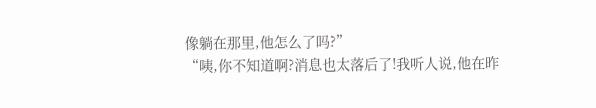像躺在那里,他怎么了吗?”
“咦,你不知道啊?消息也太落后了!我听人说,他在昨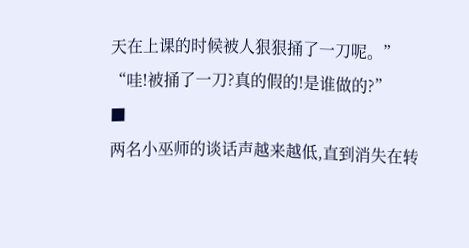天在上课的时候被人狠狠捅了一刀呢。”
“哇!被捅了一刀?真的假的!是谁做的?”
■
两名小巫师的谈话声越来越低,直到消失在转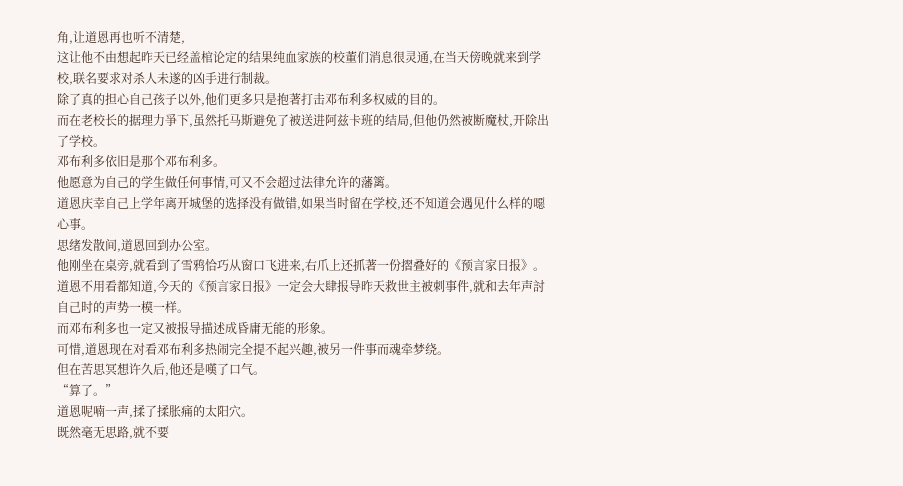角,让道恩再也听不清楚,
这让他不由想起昨天已经盖棺论定的结果纯血家族的校董们消息很灵通,在当天傍晚就来到学校,联名要求对杀人未遂的凶手进行制裁。
除了真的担心自己孩子以外,他们更多只是抱著打击邓布利多权威的目的。
而在老校长的据理力爭下,虽然托马斯避免了被送进阿兹卡班的结局,但他仍然被断魔杖,开除出了学校。
邓布利多依旧是那个邓布利多。
他愿意为自己的学生做任何事情,可又不会超过法律允许的藩篱。
道恩庆幸自己上学年离开城堡的选择没有做错,如果当时留在学校,还不知道会遇见什么样的噁心事。
思绪发散间,道恩回到办公室。
他刚坐在桌旁,就看到了雪鸦恰巧从窗口飞进来,右爪上还抓著一份摺叠好的《预言家日报》。
道恩不用看都知道,今天的《预言家日报》一定会大肆报导昨天救世主被刺事件,就和去年声討自己时的声势一模一样。
而邓布利多也一定又被报导描述成昏庸无能的形象。
可惜,道恩现在对看邓布利多热闹完全提不起兴趣,被另一件事而魂牵梦绕。
但在苦思冥想许久后,他还是嘆了口气。
“算了。”
道恩呢喃一声,揉了揉胀痛的太阳穴。
既然毫无思路,就不要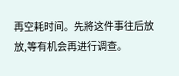再空耗时间。先將这件事往后放放,等有机会再进行调查。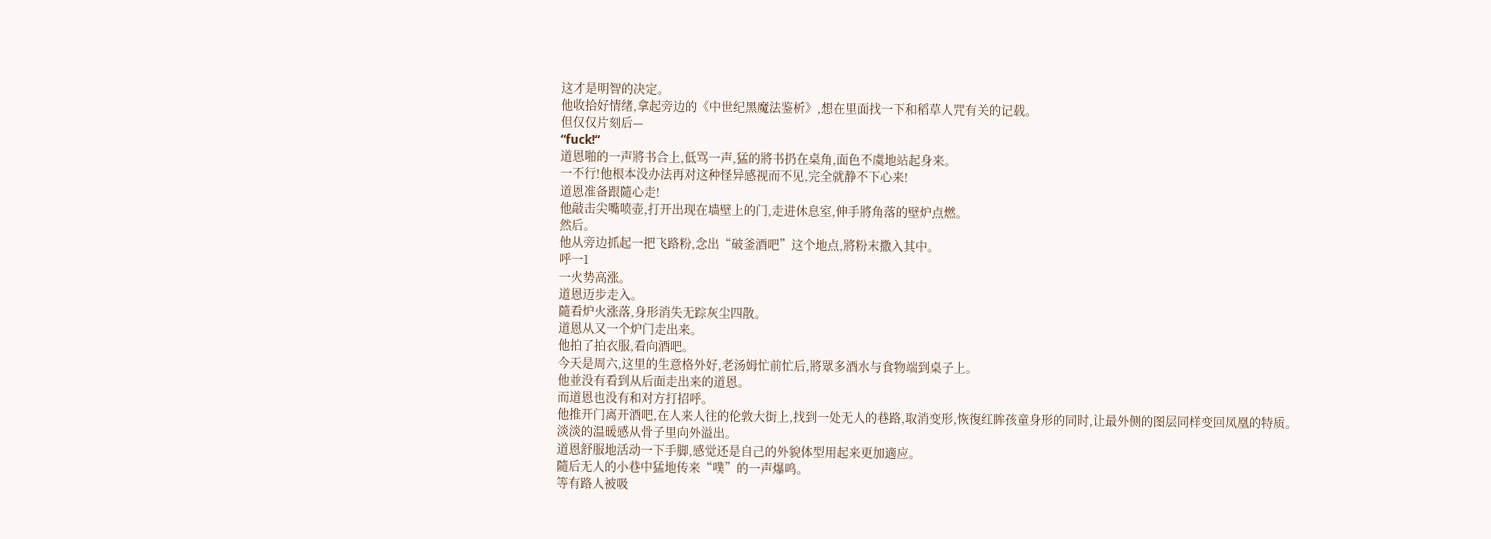这才是明智的决定。
他收拾好情绪,拿起旁边的《中世纪黑魔法鉴析》,想在里面找一下和稻草人咒有关的记载。
但仅仅片刻后—
“fuck!“
道恩啪的一声將书合上,低骂一声,猛的將书扔在桌角,面色不虞地站起身来。
一不行!他根本没办法再对这种怪异感视而不见,完全就静不下心来!
道恩准备跟隨心走!
他敲击尖嘴喷壶,打开出现在墙壁上的门,走进休息室,伸手將角落的壁炉点燃。
然后。
他从旁边抓起一把飞路粉,念出“破釜酒吧”这个地点,將粉末撒入其中。
呼一1
一火势高涨。
道恩迈步走入。
隨看炉火涨落,身形消失无踪灰尘四散。
道恩从又一个炉门走出来。
他拍了拍衣服,看向酒吧。
今天是周六,这里的生意格外好,老汤姆忙前忙后,將眾多酒水与食物端到桌子上。
他並没有看到从后面走出来的道恩。
而道恩也没有和对方打招呼。
他推开门离开酒吧,在人来人往的伦敦大街上,找到一处无人的巷路,取消变形,恢復红眸孩童身形的同时,让最外侧的图层同样变回凤凰的特质。
淡淡的温暖感从骨子里向外溢出。
道恩舒服地活动一下手脚,感觉还是自己的外貌体型用起来更加適应。
隨后无人的小巷中猛地传来“噗”的一声爆鸣。
等有路人被吸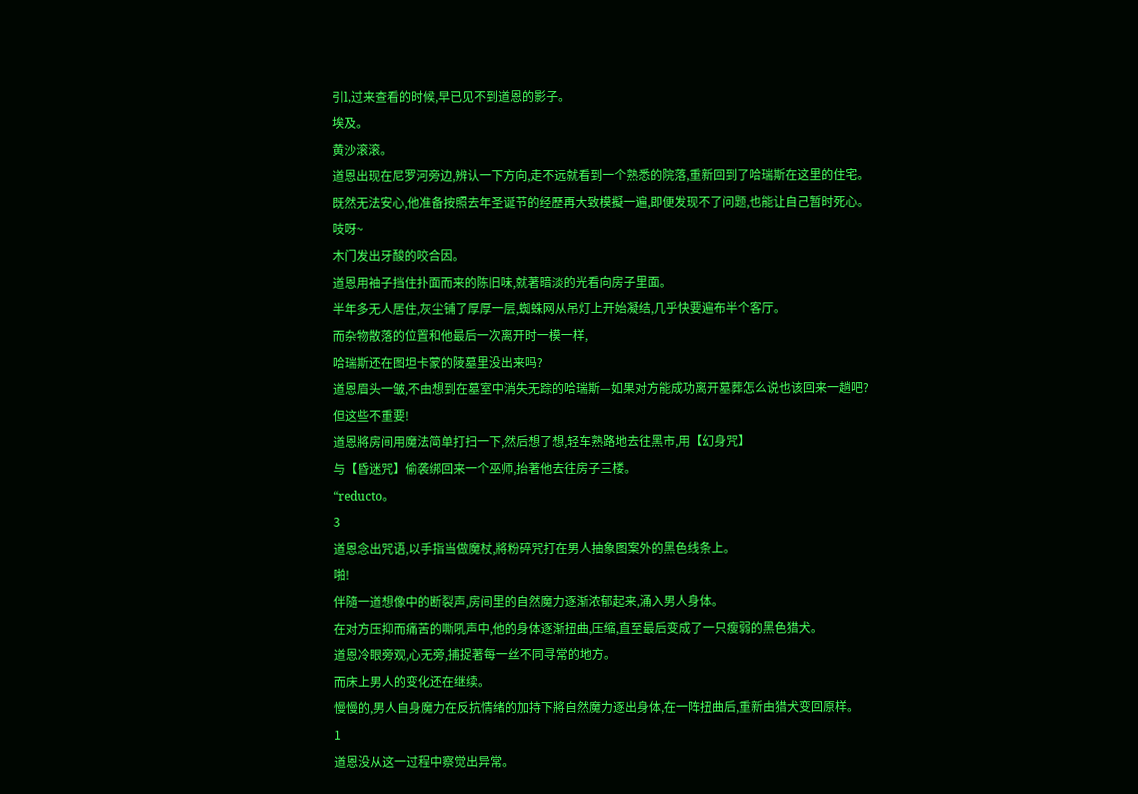引l,过来查看的时候,早已见不到道恩的影子。
埃及。
黄沙滚滚。
道恩出现在尼罗河旁边,辨认一下方向,走不远就看到一个熟悉的院落,重新回到了哈瑞斯在这里的住宅。
既然无法安心,他准备按照去年圣诞节的经歷再大致模擬一遍,即便发现不了问题,也能让自己暂时死心。
吱呀~
木门发出牙酸的咬合因。
道恩用袖子挡住扑面而来的陈旧味,就著暗淡的光看向房子里面。
半年多无人居住,灰尘铺了厚厚一层,蜘蛛网从吊灯上开始凝结,几乎快要遍布半个客厅。
而杂物散落的位置和他最后一次离开时一模一样,
哈瑞斯还在图坦卡蒙的陵墓里没出来吗?
道恩眉头一皱,不由想到在墓室中消失无踪的哈瑞斯—如果对方能成功离开墓葬怎么说也该回来一趟吧?
但这些不重要!
道恩將房间用魔法简单打扫一下,然后想了想,轻车熟路地去往黑市,用【幻身咒】
与【昏迷咒】偷袭绑回来一个巫师,抬著他去往房子三楼。
“reducto。
3
道恩念出咒语,以手指当做魔杖,將粉碎咒打在男人抽象图案外的黑色线条上。
啪!
伴隨一道想像中的断裂声,房间里的自然魔力逐渐浓郁起来,涌入男人身体。
在对方压抑而痛苦的嘶吼声中,他的身体逐渐扭曲,压缩,直至最后变成了一只瘦弱的黑色猎犬。
道恩冷眼旁观,心无旁,捕捉著每一丝不同寻常的地方。
而床上男人的变化还在继续。
慢慢的,男人自身魔力在反抗情绪的加持下將自然魔力逐出身体,在一阵扭曲后,重新由猎犬变回原样。
1
道恩没从这一过程中察觉出异常。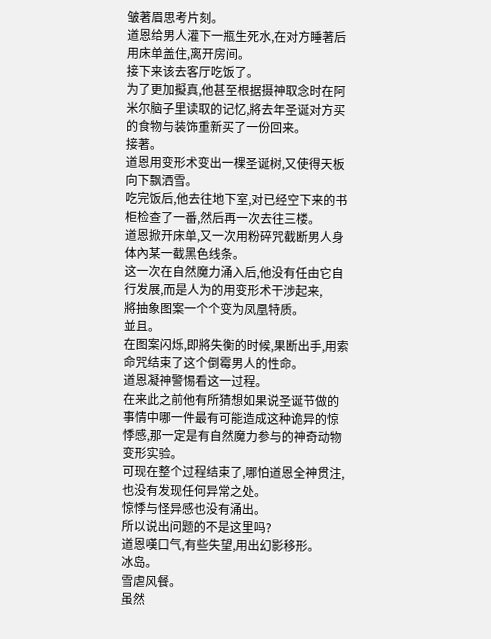皱著眉思考片刻。
道恩给男人灌下一瓶生死水,在对方睡著后用床单盖住,离开房间。
接下来该去客厅吃饭了。
为了更加擬真,他甚至根据摄神取念时在阿米尔脑子里读取的记忆,將去年圣诞对方买的食物与装饰重新买了一份回来。
接著。
道恩用变形术变出一棵圣诞树,又使得天板向下飘洒雪。
吃完饭后,他去往地下室,对已经空下来的书柜检查了一番,然后再一次去往三楼。
道恩掀开床单,又一次用粉碎咒截断男人身体內某一截黑色线条。
这一次在自然魔力涌入后,他没有任由它自行发展,而是人为的用变形术干涉起来,
將抽象图案一个个变为凤凰特质。
並且。
在图案闪烁,即將失衡的时候,果断出手,用索命咒结束了这个倒霉男人的性命。
道恩凝神警惕看这一过程。
在来此之前他有所猜想如果说圣诞节做的事情中哪一件最有可能造成这种诡异的惊悸感,那一定是有自然魔力参与的神奇动物变形实验。
可现在整个过程结束了,哪怕道恩全神贯注,也没有发现任何异常之处。
惊悸与怪异感也没有涌出。
所以说出问题的不是这里吗?
道恩嘆口气,有些失望,用出幻影移形。
冰岛。
雪虐风餐。
虽然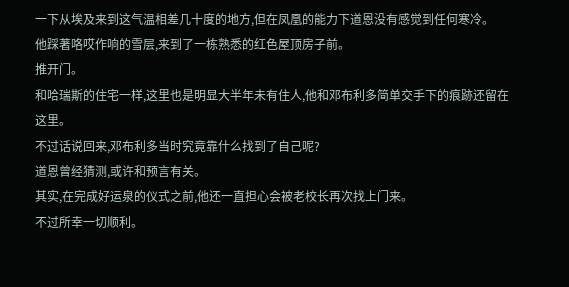一下从埃及来到这气温相差几十度的地方,但在凤凰的能力下道恩没有感觉到任何寒冷。
他踩著咯哎作响的雪层,来到了一栋熟悉的红色屋顶房子前。
推开门。
和哈瑞斯的住宅一样,这里也是明显大半年未有住人,他和邓布利多简单交手下的痕跡还留在这里。
不过话说回来,邓布利多当时究竟靠什么找到了自己呢?
道恩曾经猜测,或许和预言有关。
其实,在完成好运泉的仪式之前,他还一直担心会被老校长再次找上门来。
不过所幸一切顺利。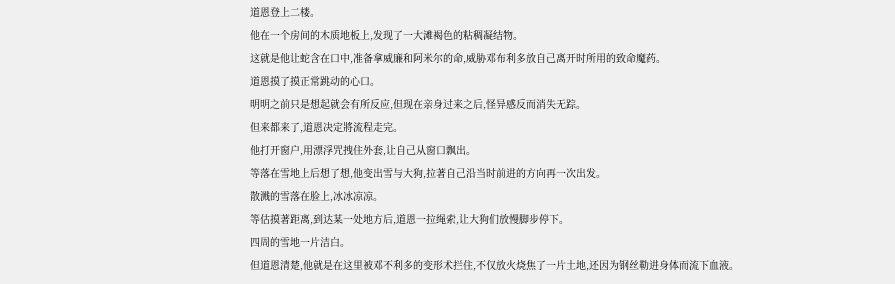道恩登上二楼。
他在一个房间的木质地板上,发现了一大滩褐色的粘稠凝结物。
这就是他让蛇含在口中,准备拿威廉和阿米尔的命,威胁邓布利多放自己离开时所用的致命魔药。
道恩摸了摸正常跳动的心口。
明明之前只是想起就会有所反应,但现在亲身过来之后,怪异感反而消失无踪。
但来都来了,道恩决定將流程走完。
他打开窗户,用漂浮咒拽住外套,让自己从窗口飘出。
等落在雪地上后想了想,他变出雪与大狗,拉著自己沿当时前进的方向再一次出发。
散溅的雪落在脸上,冰冰凉凉。
等估摸著距离,到达某一处地方后,道恩一拉绳索,让大狗们放慢脚步停下。
四周的雪地一片洁白。
但道恩清楚,他就是在这里被邓不利多的变形术拦住,不仅放火烧焦了一片土地,还因为钢丝勒进身体而流下血液。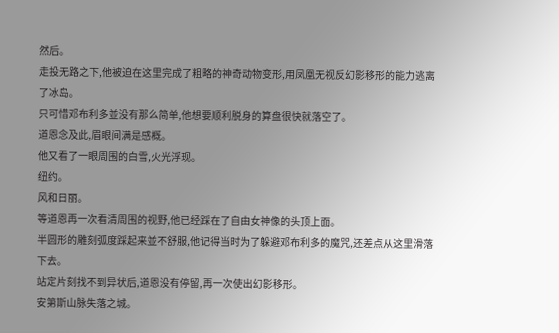然后。
走投无路之下,他被迫在这里完成了粗略的神奇动物变形,用凤凰无视反幻影移形的能力逃离了冰岛。
只可惜邓布利多並没有那么简单,他想要顺利脱身的算盘很快就落空了。
道恩念及此,眉眼间满是感概。
他又看了一眼周围的白雪,火光浮现。
纽约。
风和日丽。
等道恩再一次看清周围的视野,他已经踩在了自由女神像的头顶上面。
半圆形的雕刻弧度踩起来並不舒服,他记得当时为了躲避邓布利多的魔咒,还差点从这里滑落下去。
站定片刻找不到异状后,道恩没有停留,再一次使出幻影移形。
安第斯山脉失落之城。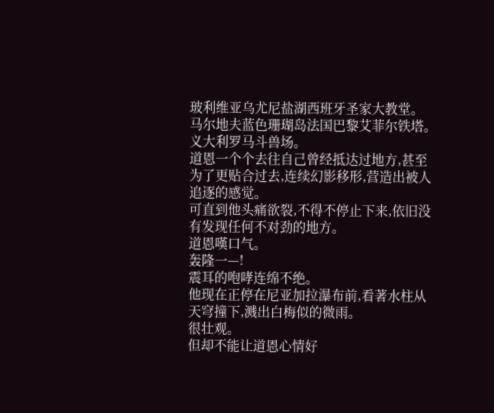玻利维亚乌尤尼盐湖西班牙圣家大教堂。
马尔地夫蓝色珊瑚岛法国巴黎艾菲尔铁塔。
义大利罗马斗兽场。
道恩一个个去往自己曾经抵达过地方,甚至为了更贴合过去,连续幻影移形,营造出被人追逐的感觉。
可直到他头痛欲裂,不得不停止下来,依旧没有发现任何不对劲的地方。
道恩嘆口气。
轰隆一—!
震耳的咆哮连绵不绝。
他现在正停在尼亚加拉瀑布前,看著水柱从天穹撞下,溅出白梅似的微雨。
很壮观。
但却不能让道恩心情好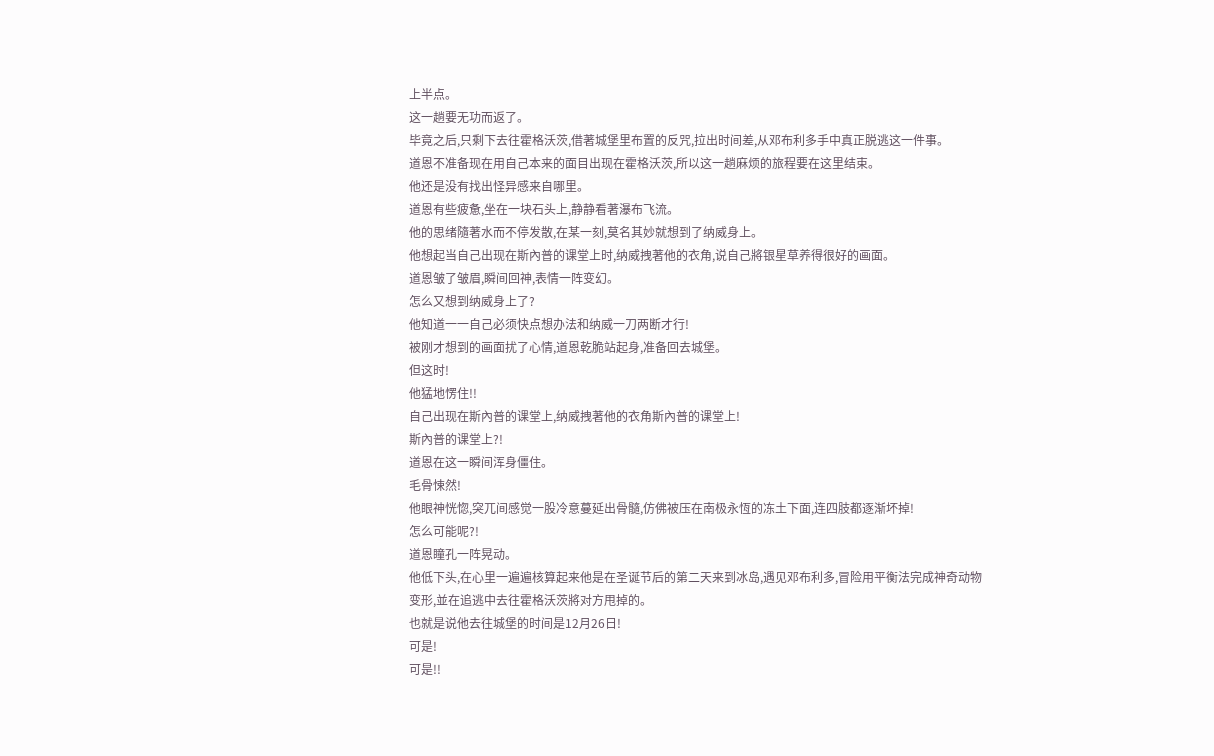上半点。
这一趟要无功而返了。
毕竟之后,只剩下去往霍格沃茨,借著城堡里布置的反咒,拉出时间差,从邓布利多手中真正脱逃这一件事。
道恩不准备现在用自己本来的面目出现在霍格沃茨,所以这一趟麻烦的旅程要在这里结束。
他还是没有找出怪异感来自哪里。
道恩有些疲惫,坐在一块石头上,静静看著瀑布飞流。
他的思绪隨著水而不停发散,在某一刻,莫名其妙就想到了纳威身上。
他想起当自己出现在斯內普的课堂上时,纳威拽著他的衣角,说自己將银星草养得很好的画面。
道恩皱了皱眉,瞬间回神,表情一阵变幻。
怎么又想到纳威身上了?
他知道一一自己必须快点想办法和纳威一刀两断才行!
被刚才想到的画面扰了心情,道恩乾脆站起身,准备回去城堡。
但这时!
他猛地愣住!!
自己出现在斯內普的课堂上,纳威拽著他的衣角斯內普的课堂上!
斯內普的课堂上?!
道恩在这一瞬间浑身僵住。
毛骨悚然!
他眼神恍惚,突兀间感觉一股冷意蔓延出骨髓,仿佛被压在南极永恆的冻土下面,连四肢都逐渐坏掉!
怎么可能呢?!
道恩瞳孔一阵晃动。
他低下头,在心里一遍遍核算起来他是在圣诞节后的第二天来到冰岛,遇见邓布利多,冒险用平衡法完成神奇动物变形,並在追逃中去往霍格沃茨將对方甩掉的。
也就是说他去往城堡的时间是12月26日!
可是!
可是!!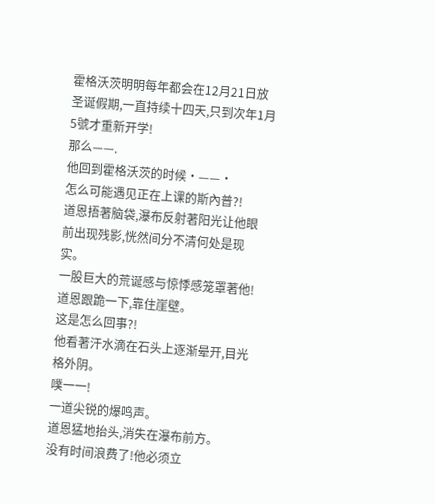霍格沃茨明明每年都会在12月21日放圣诞假期,一直持续十四天,只到次年1月5號才重新开学!
那么——.
他回到霍格沃茨的时候·——·
怎么可能遇见正在上课的斯內普?!
道恩捂著脑袋,瀑布反射著阳光让他眼前出现残影,恍然间分不清何处是现实。
一股巨大的荒诞感与惊悸感笼罩著他!
道恩跟跪一下,靠住崖壁。
这是怎么回事?!
他看著汗水滴在石头上逐渐晕开,目光格外阴。
噗一一!
一道尖锐的爆鸣声。
道恩猛地抬头,消失在瀑布前方。
没有时间浪费了!他必须立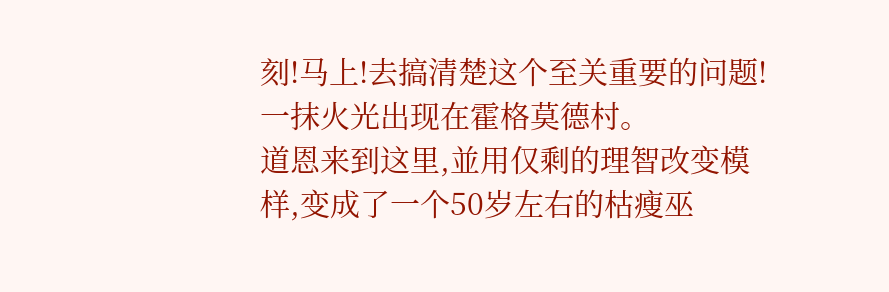刻!马上!去搞清楚这个至关重要的问题!
一抹火光出现在霍格莫德村。
道恩来到这里,並用仅剩的理智改变模样,变成了一个50岁左右的枯瘦巫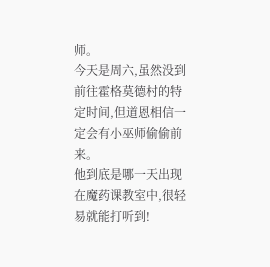师。
今天是周六,虽然没到前往霍格莫德村的特定时间,但道恩相信一定会有小巫师偷偷前来。
他到底是哪一天出现在魔药课教室中,很轻易就能打听到!